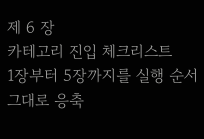제 6 장
카테고리 진입 체크리스트
1장부터 5장까지를 실행 순서 그대로 응축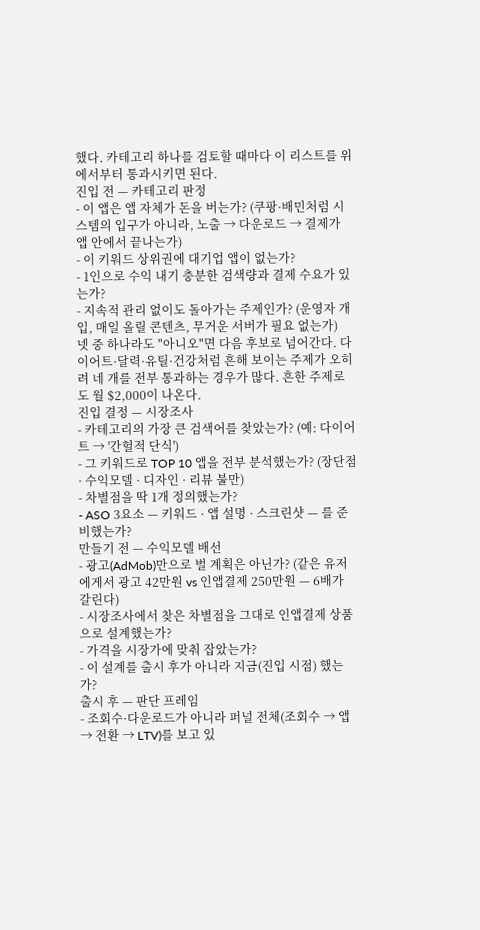했다. 카테고리 하나를 검토할 때마다 이 리스트를 위에서부터 통과시키면 된다.
진입 전 — 카테고리 판정
- 이 앱은 앱 자체가 돈을 버는가? (쿠팡·배민처럼 시스템의 입구가 아니라, 노출 → 다운로드 → 결제가 앱 안에서 끝나는가)
- 이 키워드 상위권에 대기업 앱이 없는가?
- 1인으로 수익 내기 충분한 검색량과 결제 수요가 있는가?
- 지속적 관리 없이도 돌아가는 주제인가? (운영자 개입, 매일 올릴 콘텐츠, 무거운 서버가 필요 없는가)
넷 중 하나라도 "아니오"면 다음 후보로 넘어간다. 다이어트·달력·유틸·건강처럼 흔해 보이는 주제가 오히려 네 개를 전부 통과하는 경우가 많다. 흔한 주제로도 월 $2,000이 나온다.
진입 결정 — 시장조사
- 카테고리의 가장 큰 검색어를 찾았는가? (예: 다이어트 → '간헐적 단식')
- 그 키워드로 TOP 10 앱을 전부 분석했는가? (장단점 · 수익모델 · 디자인 · 리뷰 불만)
- 차별점을 딱 1개 정의했는가?
- ASO 3요소 — 키워드 · 앱 설명 · 스크린샷 — 를 준비했는가?
만들기 전 — 수익모델 배선
- 광고(AdMob)만으로 벌 계획은 아닌가? (같은 유저에게서 광고 42만원 vs 인앱결제 250만원 — 6배가 갈린다)
- 시장조사에서 찾은 차별점을 그대로 인앱결제 상품으로 설계했는가?
- 가격을 시장가에 맞춰 잡았는가?
- 이 설계를 출시 후가 아니라 지금(진입 시점) 했는가?
출시 후 — 판단 프레임
- 조회수·다운로드가 아니라 퍼널 전체(조회수 → 앱 → 전환 → LTV)를 보고 있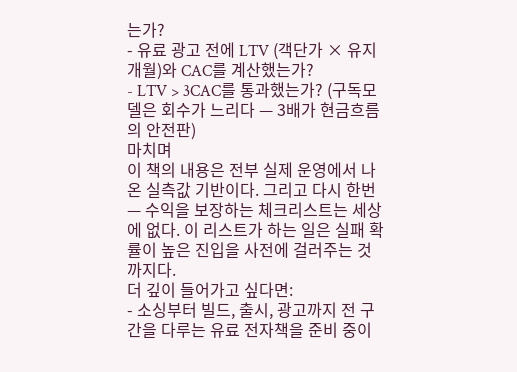는가?
- 유료 광고 전에 LTV (객단가 × 유지 개월)와 CAC를 계산했는가?
- LTV > 3CAC를 통과했는가? (구독모델은 회수가 느리다 — 3배가 현금흐름의 안전판)
마치며
이 책의 내용은 전부 실제 운영에서 나온 실측값 기반이다. 그리고 다시 한번 — 수익을 보장하는 체크리스트는 세상에 없다. 이 리스트가 하는 일은 실패 확률이 높은 진입을 사전에 걸러주는 것까지다.
더 깊이 들어가고 싶다면:
- 소싱부터 빌드, 출시, 광고까지 전 구간을 다루는 유료 전자책을 준비 중이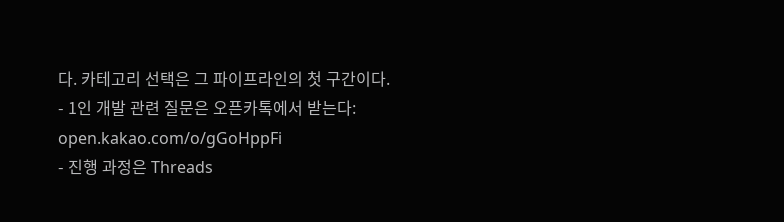다. 카테고리 선택은 그 파이프라인의 첫 구간이다.
- 1인 개발 관련 질문은 오픈카톡에서 받는다: open.kakao.com/o/gGoHppFi
- 진행 과정은 Threads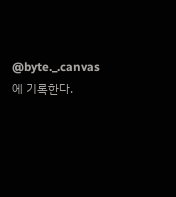@byte._.canvas에 기록한다.